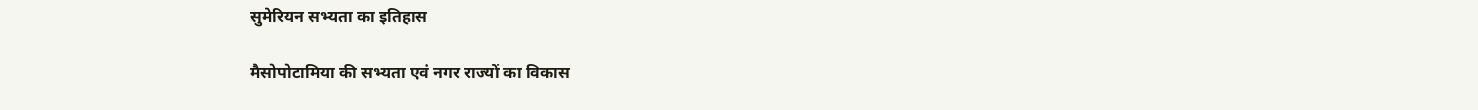सुमेरियन सभ्यता का इतिहास

मैसोपोटामिया की सभ्यता एवं नगर राज्यों का विकास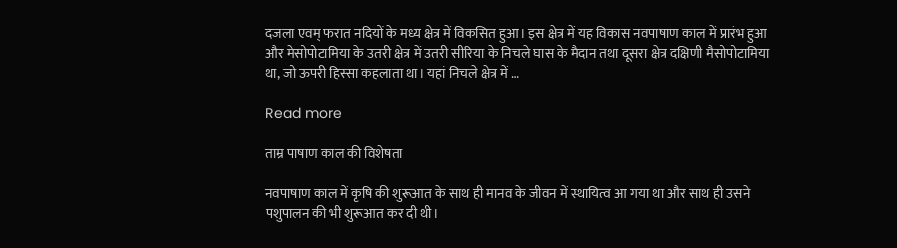दजला एवम् फरात नदियों के मध्य क्षेत्र में विकसित हुआ। इस क्षेत्र में यह विकास नवपाषाण काल में प्रारंभ हुआ और मेसोपोटामिया के उतरी क्षेत्र में उतरी सीरिया के निचले घास के मैदान तथा दूसरा क्षेत्र दक्षिणी मैसोपोटामिया था, जो ऊपरी हिस्सा कहलाता था। यहां निचले क्षेत्र में …

Read more

ताम्र पाषाण काल की विशेषता

नवपाषाण काल में कृषि की शुरूआत के साथ ही मानव के जीवन में स्थायित्व आ गया था और साथ ही उसने पशुपालन की भी शुरूआत कर दी थी।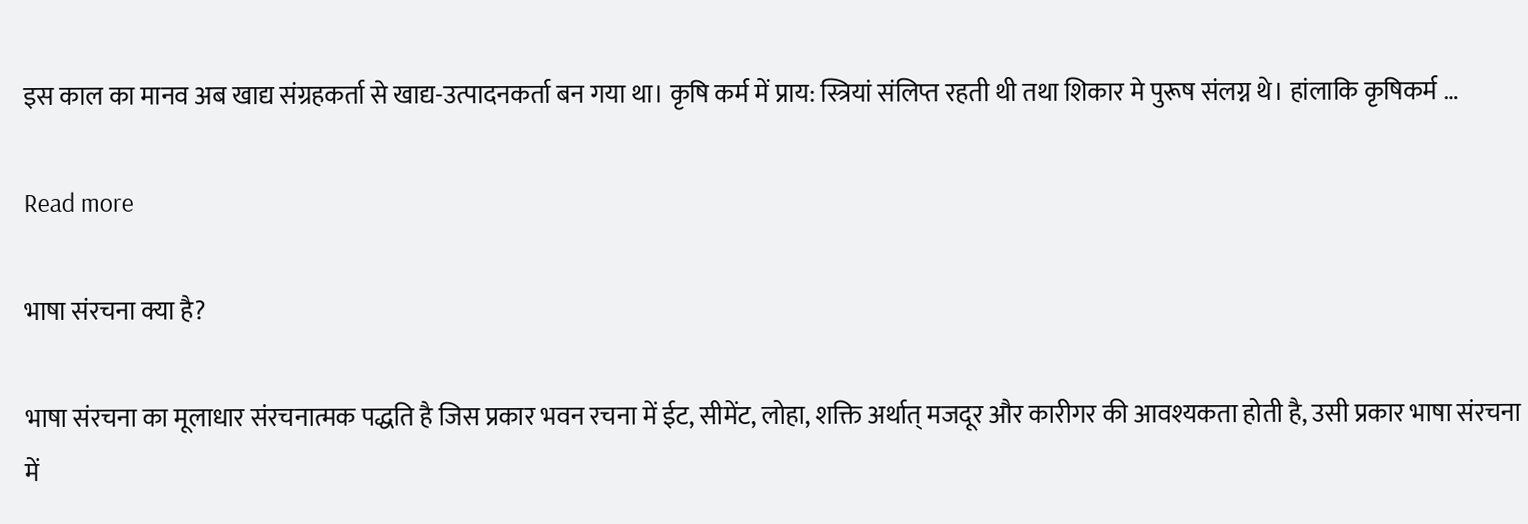इस काल का मानव अब खाद्य संग्रहकर्ता से खाद्य-उत्पादनकर्ता बन गया था। कृषि कर्म में प्राय: स्त्रियां संलिप्त रहती थी तथा शिकार मे पुरूष संलग्न थे। हांलाकि कृषिकर्म …

Read more

भाषा संरचना क्या है?

भाषा संरचना का मूलाधार संरचनात्मक पद्धति है जिस प्रकार भवन रचना में ईट, सीमेंट, लोहा, शक्ति अर्थात् मजदूर और कारीगर की आवश्यकता होती है, उसी प्रकार भाषा संरचना में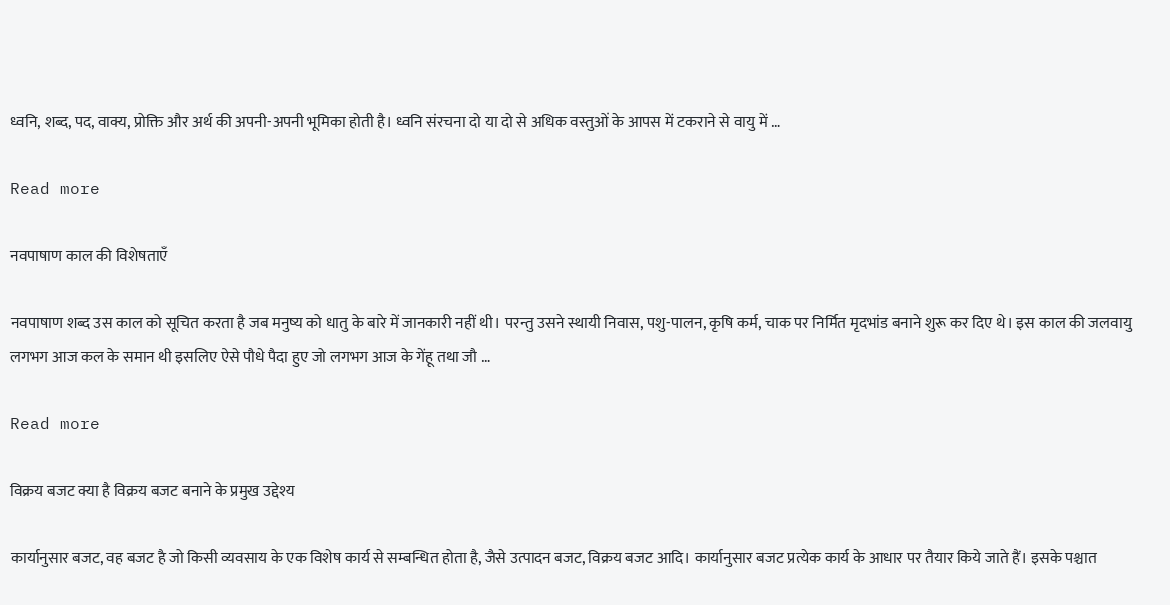ध्वनि, शब्द, पद, वाक्य, प्रोक्ति और अर्थ की अपनी-अपनी भूमिका होती है। ध्वनि संरचना दो या दो से अधिक वस्तुओं के आपस में टकराने से वायु में …

Read more

नवपाषाण काल की विशेषताएँ

नवपाषाण शब्द उस काल को सूचित करता है जब मनुष्य को धातु के बारे में जानकारी नहीं थी। परन्तु उसने स्थायी निवास, पशु-पालन, कृषि कर्म, चाक पर निर्मित मृदभांड बनाने शुरू कर दिए थे। इस काल की जलवायु लगभग आज कल के समान थी इसलिए ऐसे पौधे पैदा हुए जो लगभग आज के गेंहू तथा जौ …

Read more

विक्रय बजट क्या है विक्रय बजट बनाने के प्रमुख उद्देश्य

कार्यानुसार बजट, वह बजट है जो किसी व्यवसाय के एक विशेष कार्य से सम्बन्धित होता है, जैसे उत्पादन बजट, विक्रय बजट आदि। कार्यानुसार बजट प्रत्येक कार्य के आधार पर तैयार किये जाते हैं। इसके पश्चात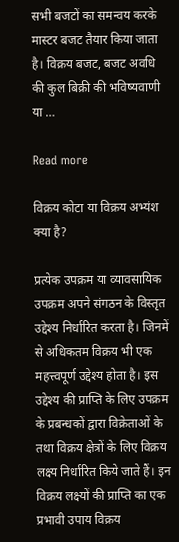सभी बजटों का समन्वय करके मास्टर बजट तैयार किया जाता है। विक्रय बजट, बजट अवधि की कुल बिक्री की भविष्यवाणी या …

Read more

विक्रय कोटा या विक्रय अभ्यंश क्या है?

प्रत्येक उपक्रम या व्यावसायिक उपक्रम अपने संगठन के विस्तृत उद्देश्य निर्धारित करता है। जिनमें से अधिकतम विक्रय भी एक महत्त्वपूर्ण उद्देश्य होता है। इस उद्देश्य की प्राप्ति के लिए उपक्रम के प्रबन्धकों द्वारा विक्रेताओं के तथा विक्रय क्षेत्रों के लिए विक्रय लक्ष्य निर्धारित किये जाते हैं। इन विक्रय लक्ष्यों की प्राप्ति का एक प्रभावी उपाय विक्रय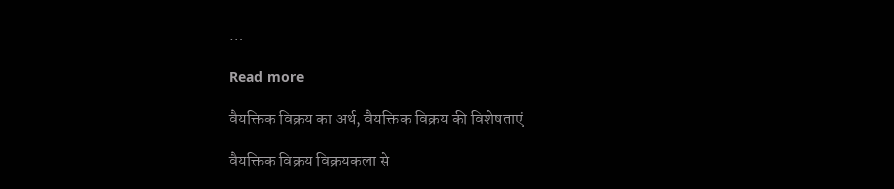…

Read more

वैयक्तिक विक्रय का अर्थ, वैयक्तिक विक्रय की विशेषताएं

वैयक्तिक विक्रय विक्रयकला से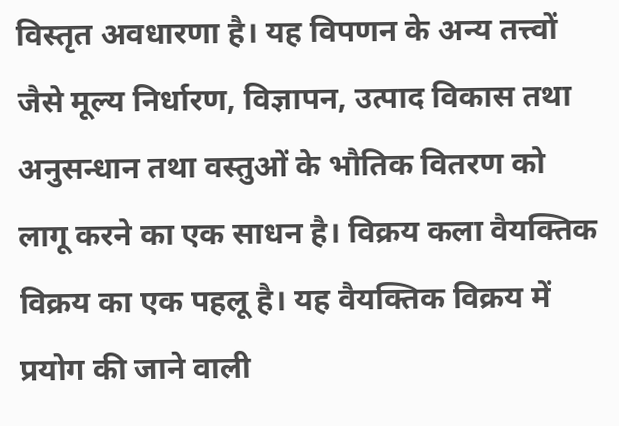विस्तृत अवधारणा है। यह विपणन के अन्य तत्त्वों जैसे मूल्य निर्धारण, विज्ञापन, उत्पाद विकास तथा अनुसन्धान तथा वस्तुओं के भौतिक वितरण को लागू करने का एक साधन है। विक्रय कला वैयक्तिक विक्रय का एक पहलू है। यह वैयक्तिक विक्रय में प्रयोग की जाने वाली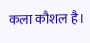कला कौशल है।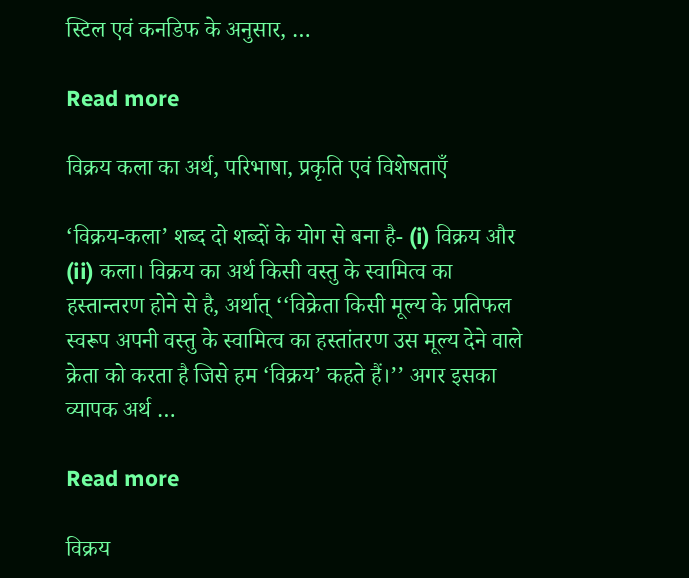स्टिल एवं कनडिफ के अनुसार, …

Read more

विक्रय कला का अर्थ, परिभाषा, प्रकृति एवं विशेषताएँ

‘विक्रय-कला’ शब्द दो शब्दों के योग से बना है- (i) विक्रय और (ii) कला। विक्रय का अर्थ किसी वस्तु के स्वामित्व का हस्तान्तरण होने से है, अर्थात् ‘‘विक्रेता किसी मूल्य के प्रतिफल स्वरूप अपनी वस्तु के स्वामित्व का हस्तांतरण उस मूल्य देने वाले क्रेता को करता है जिसे हम ‘विक्रय’ कहते हैं।’’ अगर इसका व्यापक अर्थ …

Read more

विक्रय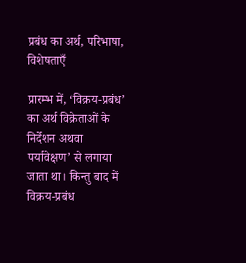प्रबंध का अर्थ, परिभाषा, विशेषताएँ

प्रारम्भ में, ‘विक्रय-प्रबंध’ का अर्थ विक्रेताओं के निर्देशन अथवा पर्यावेक्षण’ से लगाया जाता था। किन्तु बाद में विक्रय-प्रबंध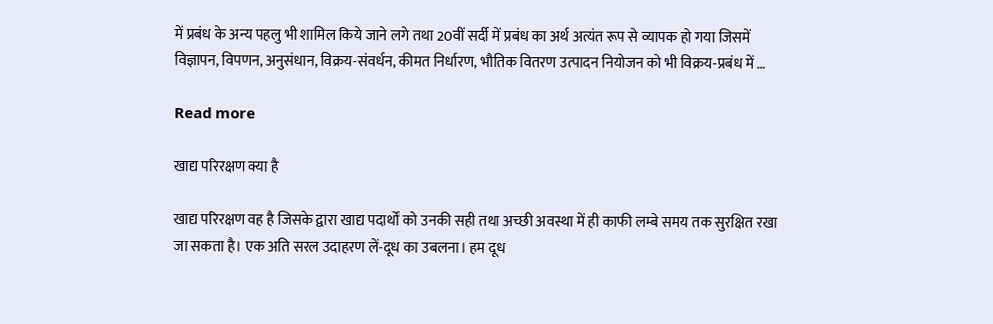में प्रबंध के अन्य पहलु भी शामिल किये जाने लगे तथा 20वीं सर्दी में प्रबंध का अर्थ अत्यंत रूप से व्यापक हो गया जिसमें विज्ञापन, विपणन, अनुसंधान, विक्रय-संवर्धन, कीमत निर्धारण, भौतिक वितरण उत्पादन नियोजन को भी विक्रय-प्रबंध में …

Read more

खाद्य परिरक्षण क्या है

खाद्य परिरक्षण वह है जिसके द्वारा खाद्य पदार्थों को उनकी सही तथा अच्छी अवस्था में ही काफी लम्बे समय तक सुरक्षित रखा जा सकता है। एक अति सरल उदाहरण लें-दूध का उबलना। हम दूध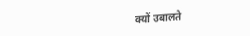क्यों उबालते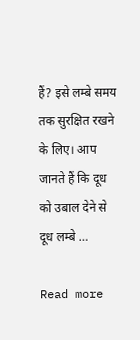हैं? इसे लम्बे समय तक सुरक्षित रखने के लिए। आप जानते हैं कि दूध को उबाल देने से दूध लम्बे …

Read more